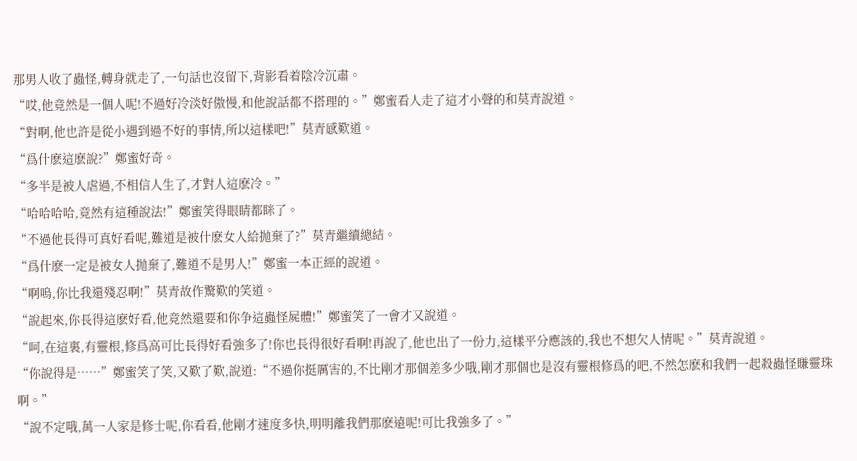那男人收了蟲怪,轉身就走了,一句話也沒留下,背影看着陰冷沉肅。
“哎,他竟然是一個人呢!不過好冷淡好傲慢,和他說話都不搭理的。”鄭蜜看人走了這才小聲的和莫青說道。
“對啊,他也許是從小遇到過不好的事情,所以這樣吧!”莫青感歎道。
“爲什麽這麽說?”鄭蜜好奇。
“多半是被人虐過,不相信人生了,才對人這麽冷。”
“哈哈哈哈,竟然有這種說法!”鄭蜜笑得眼睛都眯了。
“不過他長得可真好看呢,難道是被什麽女人給抛棄了?”莫青繼續總結。
“爲什麽一定是被女人抛棄了,難道不是男人!”鄭蜜一本正經的說道。
“啊嗚,你比我還殘忍啊!”莫青故作驚歎的笑道。
“說起來,你長得這麽好看,他竟然還要和你争這蟲怪屍體!”鄭蜜笑了一會才又說道。
“呵,在這裏,有靈根,修爲高可比長得好看強多了!你也長得很好看啊!再說了,他也出了一份力,這樣平分應該的,我也不想欠人情呢。”莫青說道。
“你說得是……”鄭蜜笑了笑,又歎了歎,說道:“不過你挺厲害的,不比剛才那個差多少哦,剛才那個也是沒有靈根修爲的吧,不然怎麽和我們一起殺蟲怪賺靈珠啊。”
“說不定哦,萬一人家是修士呢,你看看,他剛才速度多快,明明離我們那麽遠呢!可比我強多了。”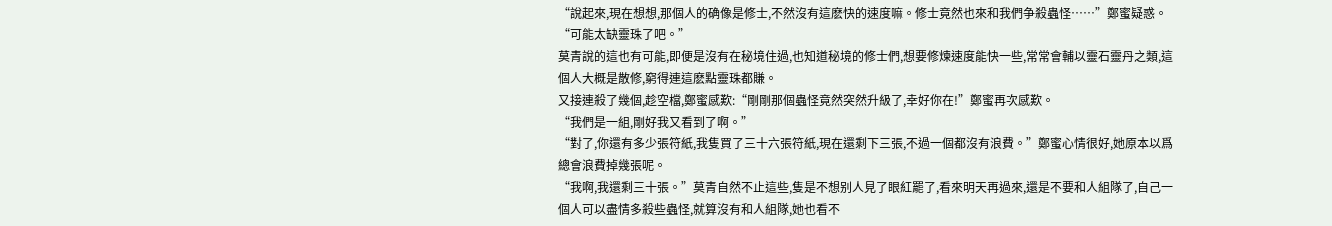“說起來,現在想想,那個人的确像是修士,不然沒有這麽快的速度嘛。修士竟然也來和我們争殺蟲怪……”鄭蜜疑惑。
“可能太缺靈珠了吧。”
莫青說的這也有可能,即便是沒有在秘境住過,也知道秘境的修士們,想要修煉速度能快一些,常常會輔以靈石靈丹之類,這個人大概是散修,窮得連這麽點靈珠都賺。
又接連殺了幾個,趁空檔,鄭蜜感歎:“剛剛那個蟲怪竟然突然升級了,幸好你在!”鄭蜜再次感歎。
“我們是一組,剛好我又看到了啊。”
“對了,你還有多少張符紙,我隻買了三十六張符紙,現在還剩下三張,不過一個都沒有浪費。”鄭蜜心情很好,她原本以爲總會浪費掉幾張呢。
“我啊,我還剩三十張。”莫青自然不止這些,隻是不想别人見了眼紅罷了,看來明天再過來,還是不要和人組隊了,自己一個人可以盡情多殺些蟲怪,就算沒有和人組隊,她也看不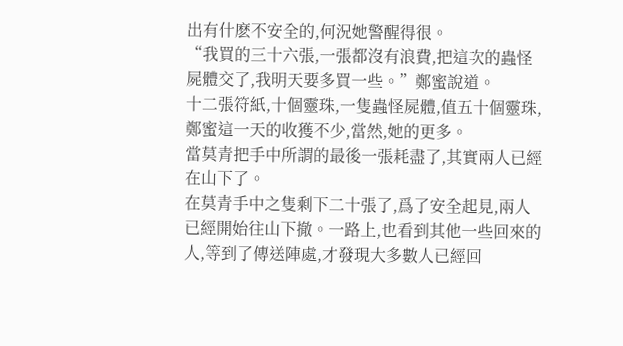出有什麽不安全的,何況她警醒得很。
“我買的三十六張,一張都沒有浪費,把這次的蟲怪屍體交了,我明天要多買一些。”鄭蜜說道。
十二張符紙,十個靈珠,一隻蟲怪屍體,值五十個靈珠,鄭蜜這一天的收獲不少,當然,她的更多。
當莫青把手中所謂的最後一張耗盡了,其實兩人已經在山下了。
在莫青手中之隻剩下二十張了,爲了安全起見,兩人已經開始往山下撤。一路上,也看到其他一些回來的人,等到了傳送陣處,才發現大多數人已經回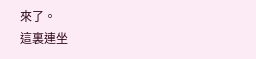來了。
這裏連坐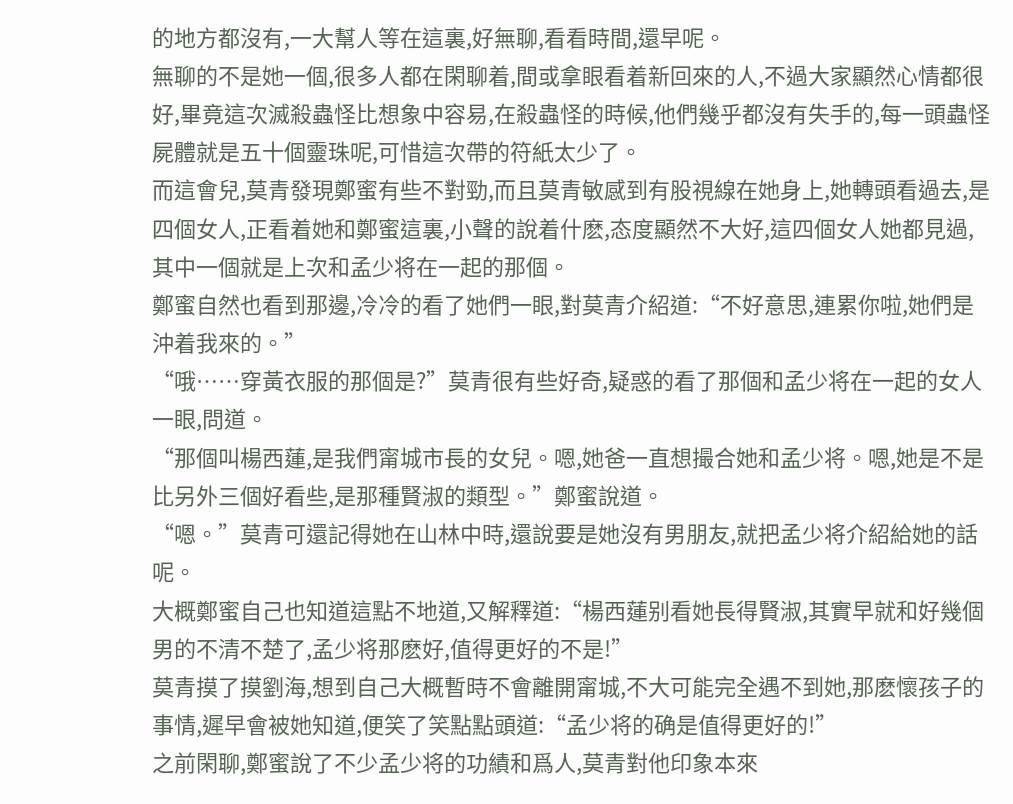的地方都沒有,一大幫人等在這裏,好無聊,看看時間,還早呢。
無聊的不是她一個,很多人都在閑聊着,間或拿眼看着新回來的人,不過大家顯然心情都很好,畢竟這次滅殺蟲怪比想象中容易,在殺蟲怪的時候,他們幾乎都沒有失手的,每一頭蟲怪屍體就是五十個靈珠呢,可惜這次帶的符紙太少了。
而這會兒,莫青發現鄭蜜有些不對勁,而且莫青敏感到有股視線在她身上,她轉頭看過去,是四個女人,正看着她和鄭蜜這裏,小聲的說着什麽,态度顯然不大好,這四個女人她都見過,其中一個就是上次和孟少将在一起的那個。
鄭蜜自然也看到那邊,冷冷的看了她們一眼,對莫青介紹道:“不好意思,連累你啦,她們是沖着我來的。”
“哦……穿黃衣服的那個是?”莫青很有些好奇,疑惑的看了那個和孟少将在一起的女人一眼,問道。
“那個叫楊西蓮,是我們甯城市長的女兒。嗯,她爸一直想撮合她和孟少将。嗯,她是不是比另外三個好看些,是那種賢淑的類型。”鄭蜜說道。
“嗯。”莫青可還記得她在山林中時,還說要是她沒有男朋友,就把孟少将介紹給她的話呢。
大概鄭蜜自己也知道這點不地道,又解釋道:“楊西蓮别看她長得賢淑,其實早就和好幾個男的不清不楚了,孟少将那麽好,值得更好的不是!”
莫青摸了摸劉海,想到自己大概暫時不會離開甯城,不大可能完全遇不到她,那麽懷孩子的事情,遲早會被她知道,便笑了笑點點頭道:“孟少将的确是值得更好的!”
之前閑聊,鄭蜜說了不少孟少将的功績和爲人,莫青對他印象本來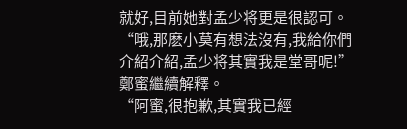就好,目前她對孟少将更是很認可。
“哦,那麽小莫有想法沒有,我給你們介紹介紹,孟少将其實我是堂哥呢!”鄭蜜繼續解釋。
“阿蜜,很抱歉,其實我已經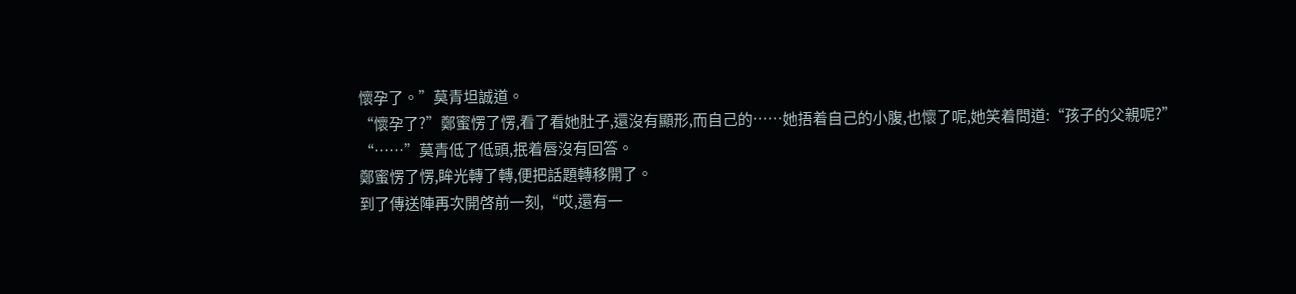懷孕了。”莫青坦誠道。
“懷孕了?”鄭蜜愣了愣,看了看她肚子,還沒有顯形,而自己的……她捂着自己的小腹,也懷了呢,她笑着問道:“孩子的父親呢?”
“……”莫青低了低頭,抿着唇沒有回答。
鄭蜜愣了愣,眸光轉了轉,便把話題轉移開了。
到了傳送陣再次開啓前一刻,“哎,還有一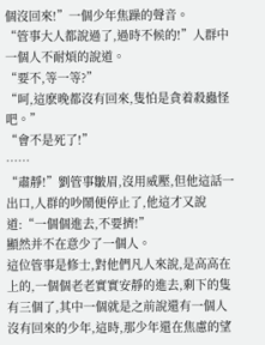個沒回來!”一個少年焦躁的聲音。
“管事大人都說過了,過時不候的!”人群中一個人不耐煩的說道。
“要不,等一等?”
“呵,這麽晚都沒有回來,隻怕是貪着殺蟲怪吧。”
“會不是死了!”
……
“肅靜!”劉管事皺眉,沒用威壓,但他這話一出口,人群的吵鬧便停止了,他這才又說道:“一個個進去,不要擠!”
顯然并不在意少了一個人。
這位管事是修士,對他們凡人來說,是高高在上的,一個個老老實實安靜的進去,剩下的隻有三個了,其中一個就是之前說還有一個人沒有回來的少年,這時,那少年還在焦慮的望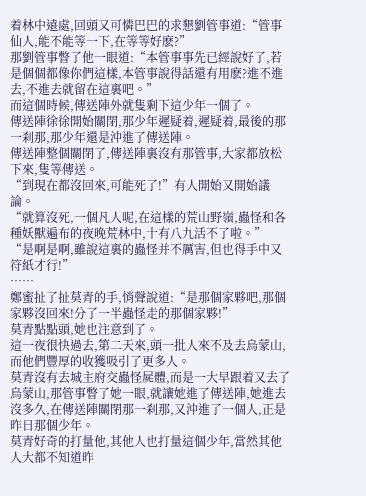着林中遠處,回頭又可憐巴巴的求懇劉管事道:“管事仙人,能不能等一下,在等等好麽?”
那劉管事瞥了他一眼道:“本管事事先已經說好了,若是個個都像你們這樣,本管事說得話還有用麽?進不進去,不進去就留在這裏吧。”
而這個時候,傳送陣外就隻剩下這少年一個了。
傳送陣徐徐開始關閉,那少年遲疑着,遲疑着,最後的那一刹那,那少年還是沖進了傳送陣。
傳送陣整個關閉了,傳送陣裏沒有那管事,大家都放松下來,隻等傳送。
“到現在都沒回來,可能死了!”有人開始又開始議論。
“就算沒死,一個凡人呢,在這樣的荒山野嶺,蟲怪和各種妖獸遍布的夜晚荒林中,十有八九活不了啦。”
“是啊是啊,雖說這裏的蟲怪并不厲害,但也得手中又符紙才行!”
……
鄭蜜扯了扯莫青的手,悄聲說道:“是那個家夥吧,那個家夥沒回來!分了一半蟲怪走的那個家夥!”
莫青點點頭,她也注意到了。
這一夜很快過去,第二天來,頭一批人來不及去烏蒙山,而他們豐厚的收獲吸引了更多人。
莫青沒有去城主府交蟲怪屍體,而是一大早跟着又去了烏蒙山,那管事瞥了她一眼,就讓她進了傳送陣,她進去沒多久,在傳送陣關閉那一刹那,又沖進了一個人,正是昨日那個少年。
莫青好奇的打量他,其他人也打量這個少年,當然其他人大都不知道昨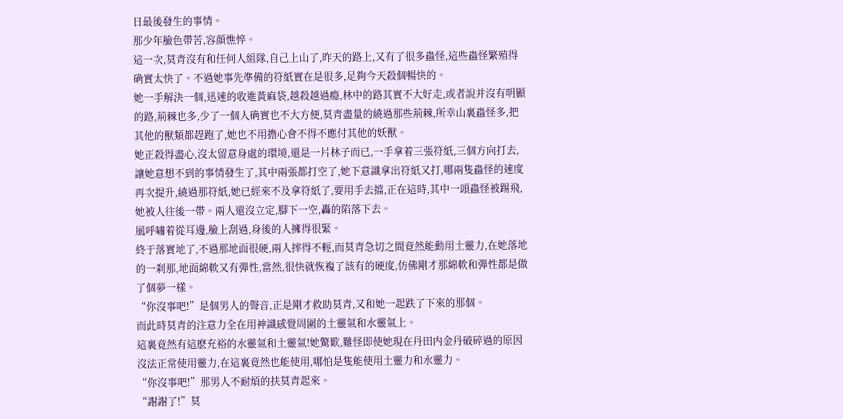日最後發生的事情。
那少年臉色帶苦,容顔憔悴。
這一次,莫青沒有和任何人組隊,自己上山了,昨天的路上,又有了很多蟲怪,這些蟲怪繁殖得确實太快了。不過她事先準備的符紙實在是很多,足夠今天殺個暢快的。
她一手解決一個,迅速的收進黃麻袋,越殺越過瘾,林中的路其實不大好走,或者說并沒有明顯的路,荊棘也多,少了一個人确實也不大方便,莫青盡量的繞過那些荊棘,所幸山裏蟲怪多,把其他的獸類都趕跑了,她也不用擔心會不得不應付其他的妖獸。
她正殺得盡心,沒太留意身處的環境,還是一片林子而已,一手拿着三張符紙,三個方向打去,讓她意想不到的事情發生了,其中兩張都打空了,她下意識拿出符紙又打,哪兩隻蟲怪的速度再次提升,繞過那符紙,她已經來不及拿符紙了,要用手去擋,正在這時,其中一頭蟲怪被踢飛,她被人往後一帶。兩人還沒立定,腳下一空,轟的陷落下去。
風呼嘯着從耳邊,臉上刮過,身後的人擁得很緊。
終于落實地了,不過那地面很硬,兩人摔得不輕,而莫青急切之間竟然能動用土靈力,在她落地的一刹那,地面綿軟又有彈性,當然,很快就恢複了該有的硬度,仿佛剛才那綿軟和彈性都是做了個夢一樣。
“你沒事吧!”是個男人的聲音,正是剛才救助莫青,又和她一起跌了下來的那個。
而此時莫青的注意力全在用神識感覺周圍的土靈氣和水靈氣上。
這裏竟然有這麽充裕的水靈氣和土靈氣!她驚歎,難怪即使她現在丹田内金丹破碎過的原因沒法正常使用靈力,在這裏竟然也能使用,哪怕是隻能使用土靈力和水靈力。
“你沒事吧!”那男人不耐煩的扶莫青起來。
“謝謝了!”莫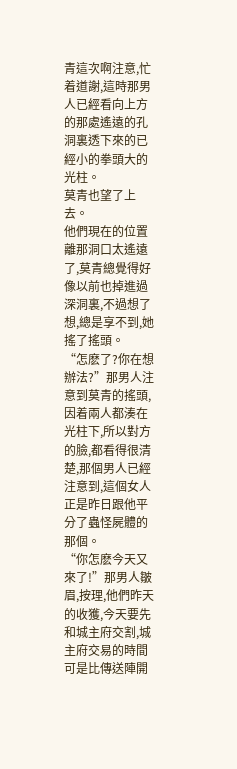青這次啊注意,忙着道謝,這時那男人已經看向上方的那處遙遠的孔洞裏透下來的已經小的拳頭大的光柱。
莫青也望了上去。
他們現在的位置離那洞口太遙遠了,莫青總覺得好像以前也掉進過深洞裏,不過想了想,總是享不到,她搖了搖頭。
“怎麽了?你在想辦法?”那男人注意到莫青的搖頭,因着兩人都湊在光柱下,所以對方的臉,都看得很清楚,那個男人已經注意到,這個女人正是昨日跟他平分了蟲怪屍體的那個。
“你怎麽今天又來了!”那男人皺眉,按理,他們昨天的收獲,今天要先和城主府交割,城主府交易的時間可是比傳送陣開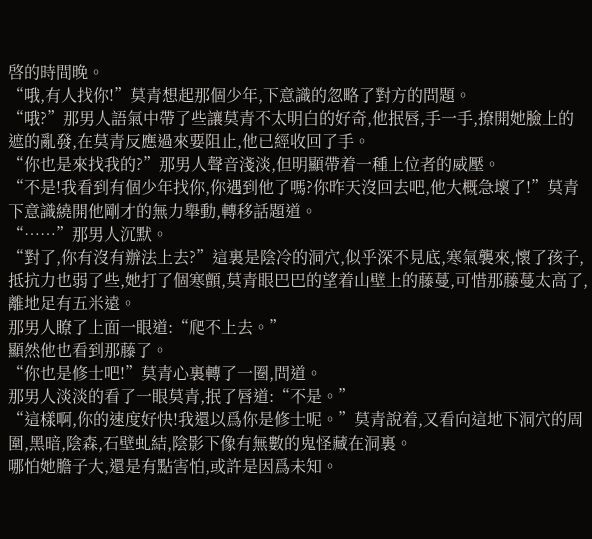啓的時間晚。
“哦,有人找你!”莫青想起那個少年,下意識的忽略了對方的問題。
“哦?”那男人語氣中帶了些讓莫青不太明白的好奇,他抿唇,手一手,撩開她臉上的遮的亂發,在莫青反應過來要阻止,他已經收回了手。
“你也是來找我的?”那男人聲音淺淡,但明顯帶着一種上位者的威壓。
“不是!我看到有個少年找你,你遇到他了嗎?你昨天沒回去吧,他大概急壞了!”莫青下意識繞開他剛才的無力舉動,轉移話題道。
“……”那男人沉默。
“對了,你有沒有辦法上去?”這裏是陰冷的洞穴,似乎深不見底,寒氣襲來,懷了孩子,抵抗力也弱了些,她打了個寒顫,莫青眼巴巴的望着山壁上的藤蔓,可惜那藤蔓太高了,離地足有五米遠。
那男人瞭了上面一眼道:“爬不上去。”
顯然他也看到那藤了。
“你也是修士吧!”莫青心裏轉了一圈,問道。
那男人淡淡的看了一眼莫青,抿了唇道:“不是。”
“這樣啊,你的速度好快!我還以爲你是修士呢。”莫青說着,又看向這地下洞穴的周圍,黑暗,陰森,石壁虬結,陰影下像有無數的鬼怪藏在洞裏。
哪怕她膽子大,還是有點害怕,或許是因爲未知。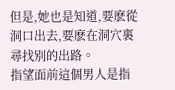但是,她也是知道,要麽從洞口出去,要麽在洞穴裏尋找别的出路。
指望面前這個男人是指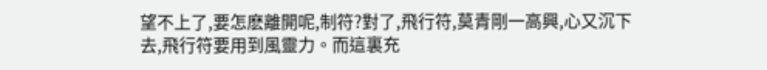望不上了,要怎麽離開呢,制符?對了,飛行符,莫青剛一高興,心又沉下去,飛行符要用到風靈力。而這裏充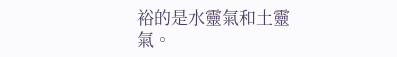裕的是水靈氣和土靈氣。